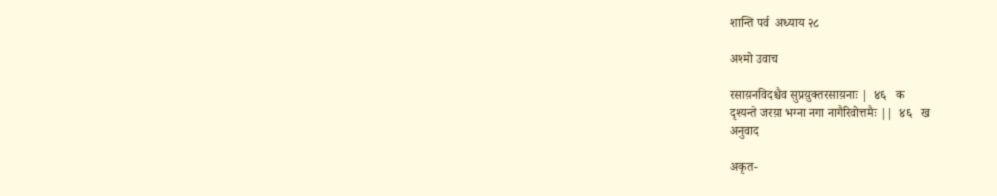शान्ति पर्व  अध्याय २८

अश्मो उवाच

रसाय़नविदश्चैव सुप्रय़ुक्तरसाय़नाः |  ४६   क
दृश्यन्ते जरय़ा भग्ना नगा नागैरिवोत्तमैः ||  ४६   ख
अनुवाद

अकृत-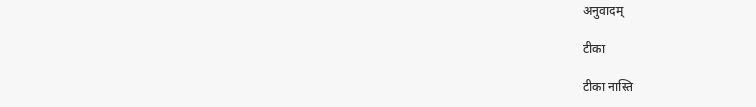अनुवादम्

टीका

टीका नास्ति